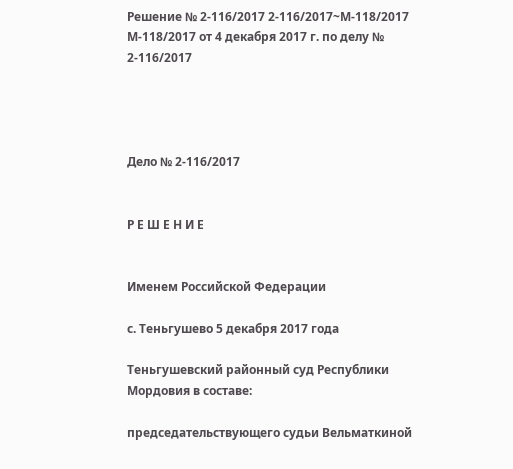Решение № 2-116/2017 2-116/2017~М-118/2017 М-118/2017 от 4 декабря 2017 г. по делу № 2-116/2017




Дело № 2-116/2017


Р Е Ш Е Н И Е


Именем Российской Федерации

с. Теньгушево 5 декабря 2017 года

Теньгушевский районный суд Республики Мордовия в составе:

председательствующего судьи Вельматкиной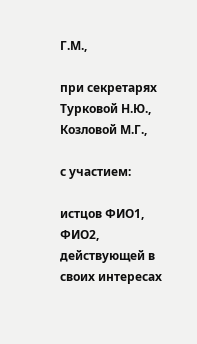Г.М.,

при секретарях Турковой Н.Ю., Козловой М.Г.,

с участием:

истцов ФИО1, ФИО2, действующей в своих интересах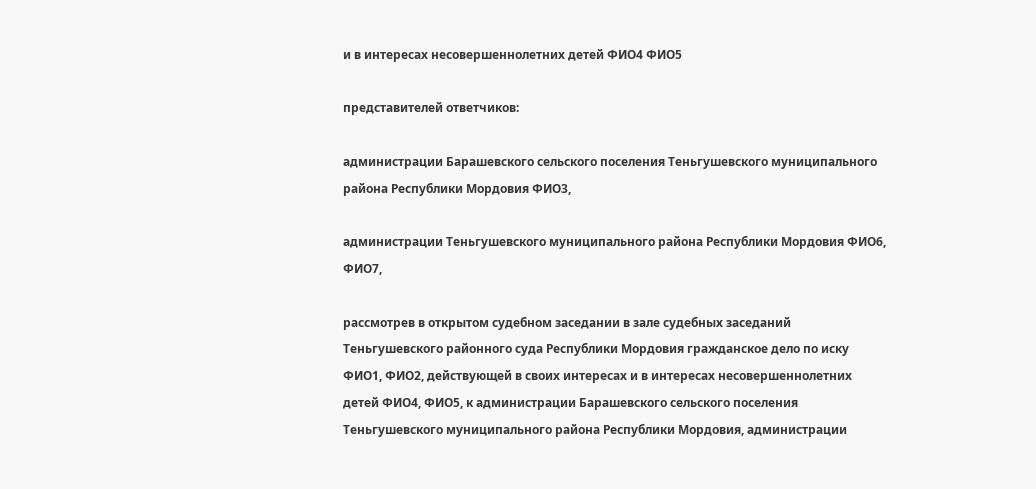и в интересах несовершеннолетних детей ФИО4 ФИО5

представителей ответчиков:

администрации Барашевского сельского поселения Теньгушевского муниципального района Республики Мордовия ФИО3,

администрации Теньгушевского муниципального района Республики Мордовия ФИО6, ФИО7,

рассмотрев в открытом судебном заседании в зале судебных заседаний Теньгушевского районного суда Республики Мордовия гражданское дело по иску ФИО1, ФИО2, действующей в своих интересах и в интересах несовершеннолетних детей ФИО4, ФИО5, к администрации Барашевского сельского поселения Теньгушевского муниципального района Республики Мордовия, администрации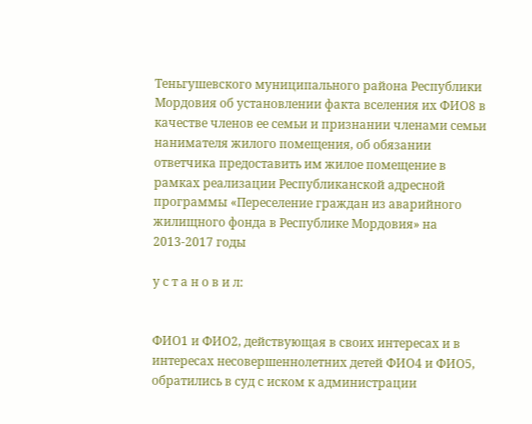Теньгушевского муниципального района Республики Мордовия об установлении факта вселения их ФИО8 в качестве членов ее семьи и признании членами семьи нанимателя жилого помещения, об обязании ответчика предоставить им жилое помещение в рамках реализации Республиканской адресной программы «Переселение граждан из аварийного жилищного фонда в Республике Мордовия» на 2013-2017 годы

у с т а н о в и л:


ФИО1 и ФИО2, действующая в своих интересах и в интересах несовершеннолетних детей ФИО4 и ФИО5, обратились в суд с иском к администрации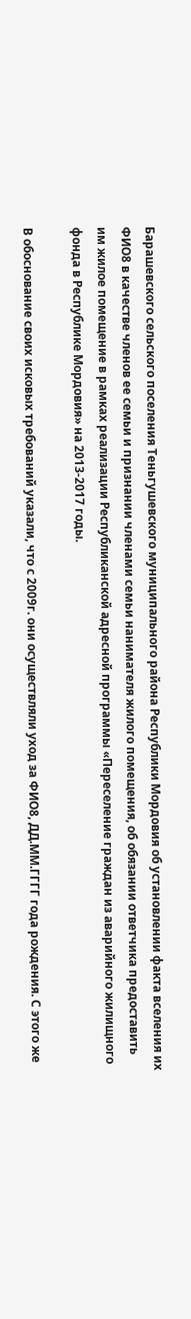Барашевского сельского поселения Теньгушевского муниципального района Республики Мордовия об установлении факта вселения их ФИО8 в качестве членов ее семьи и признании членами семьи нанимателя жилого помещения, об обязании ответчика предоставить им жилое помещение в рамках реализации Республиканской адресной программы «Переселение граждан из аварийного жилищного фонда в Республике Мордовия» на 2013-2017 годы.

В обоснование своих исковых требований указали, что с 2009г. они осуществляли уход за ФИО8, ДД.ММ.ГГГГ года рождения. С этого же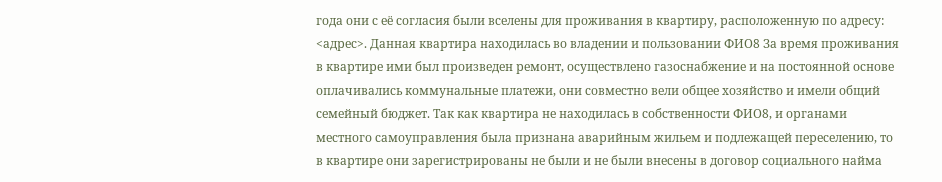года они с её согласия были вселены для проживания в квартиру, расположенную по адресу: <адрес>. Данная квартира находилась во владении и пользовании ФИО8 За время проживания в квартире ими был произведен ремонт, осуществлено газоснабжение и на постоянной основе оплачивались коммунальные платежи, они совместно вели общее хозяйство и имели общий семейный бюджет. Так как квартира не находилась в собственности ФИО8, и органами местного самоуправления была признана аварийным жильем и подлежащей переселению, то в квартире они зарегистрированы не были и не были внесены в договор социального найма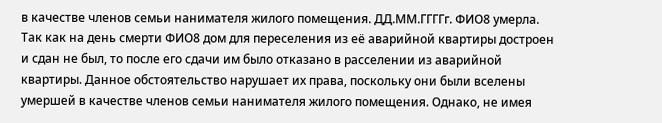в качестве членов семьи нанимателя жилого помещения. ДД.ММ.ГГГГг. ФИО8 умерла. Так как на день смерти ФИО8 дом для переселения из её аварийной квартиры достроен и сдан не был, то после его сдачи им было отказано в расселении из аварийной квартиры. Данное обстоятельство нарушает их права, поскольку они были вселены умершей в качестве членов семьи нанимателя жилого помещения. Однако, не имея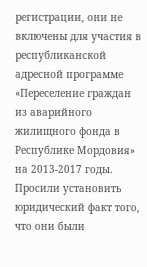регистрации, они не включены для участия в республиканской адресной программе «Переселение граждан из аварийного жилищного фонда в Республике Мордовия» на 2013-2017 годы. Просили установить юридический факт того, что они были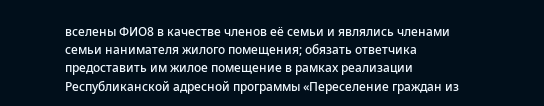вселены ФИО8 в качестве членов её семьи и являлись членами семьи нанимателя жилого помещения; обязать ответчика предоставить им жилое помещение в рамках реализации Республиканской адресной программы «Переселение граждан из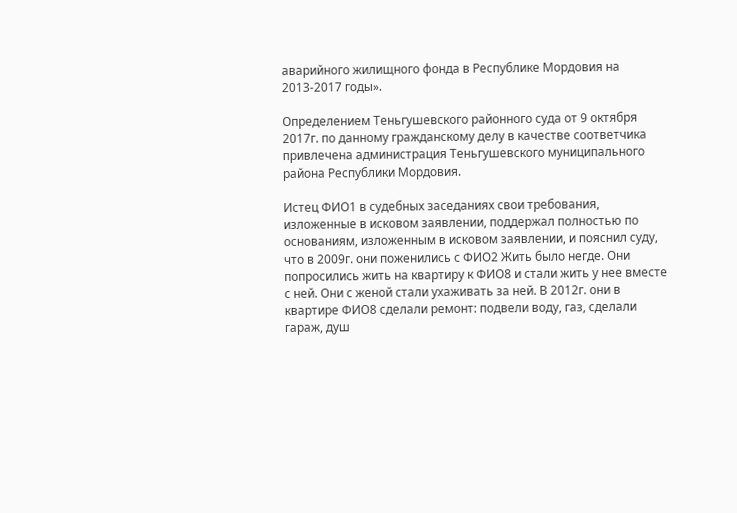аварийного жилищного фонда в Республике Мордовия на 2013-2017 годы».

Определением Теньгушевского районного суда от 9 октября 2017г. по данному гражданскому делу в качестве соответчика привлечена администрация Теньгушевского муниципального района Республики Мордовия.

Истец ФИО1 в судебных заседаниях свои требования, изложенные в исковом заявлении, поддержал полностью по основаниям, изложенным в исковом заявлении, и пояснил суду, что в 2009г. они поженились с ФИО2 Жить было негде. Они попросились жить на квартиру к ФИО8 и стали жить у нее вместе с ней. Они с женой стали ухаживать за ней. В 2012г. они в квартире ФИО8 сделали ремонт: подвели воду, газ, сделали гараж, душ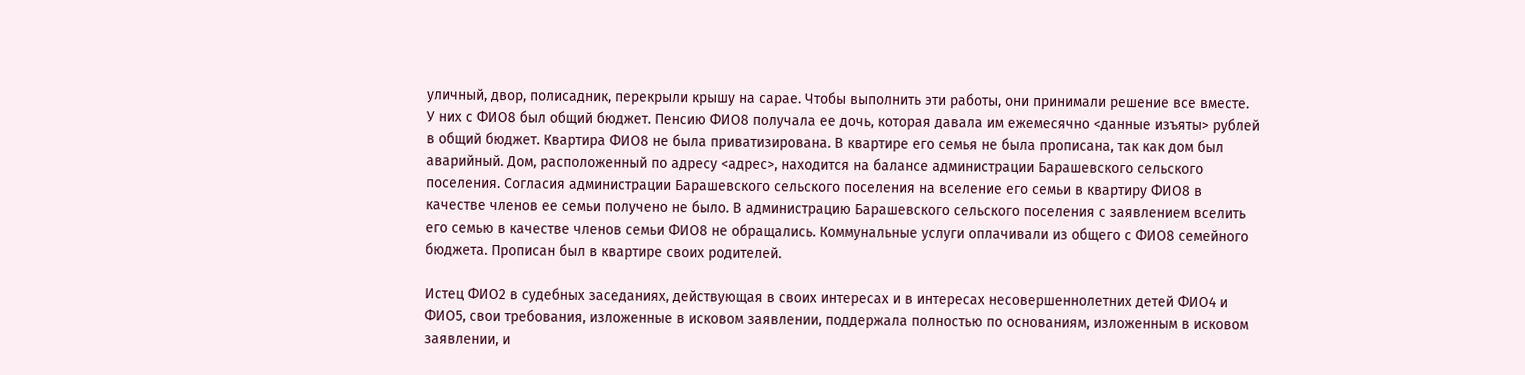уличный, двор, полисадник, перекрыли крышу на сарае. Чтобы выполнить эти работы, они принимали решение все вместе. У них с ФИО8 был общий бюджет. Пенсию ФИО8 получала ее дочь, которая давала им ежемесячно <данные изъяты> рублей в общий бюджет. Квартира ФИО8 не была приватизирована. В квартире его семья не была прописана, так как дом был аварийный. Дом, расположенный по адресу <адрес>, находится на балансе администрации Барашевского сельского поселения. Согласия администрации Барашевского сельского поселения на вселение его семьи в квартиру ФИО8 в качестве членов ее семьи получено не было. В администрацию Барашевского сельского поселения с заявлением вселить его семью в качестве членов семьи ФИО8 не обращались. Коммунальные услуги оплачивали из общего с ФИО8 семейного бюджета. Прописан был в квартире своих родителей.

Истец ФИО2 в судебных заседаниях, действующая в своих интересах и в интересах несовершеннолетних детей ФИО4 и ФИО5, свои требования, изложенные в исковом заявлении, поддержала полностью по основаниям, изложенным в исковом заявлении, и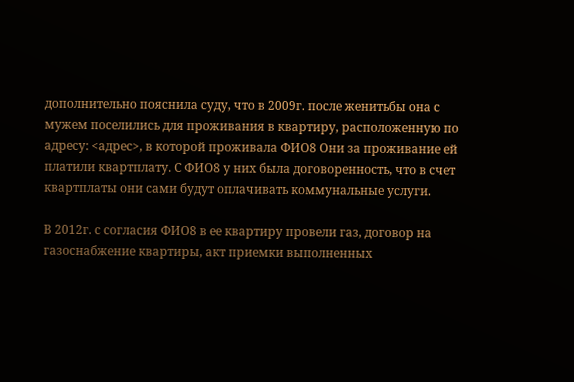дополнительно пояснила суду, что в 2009г. после женитьбы она с мужем поселились для проживания в квартиру, расположенную по адресу: <адрес>, в которой проживала ФИО8 Они за проживание ей платили квартплату. С ФИО8 у них была договоренность, что в счет квартплаты они сами будут оплачивать коммунальные услуги.

В 2012г. с согласия ФИО8 в ее квартиру провели газ, договор на газоснабжение квартиры, акт приемки выполненных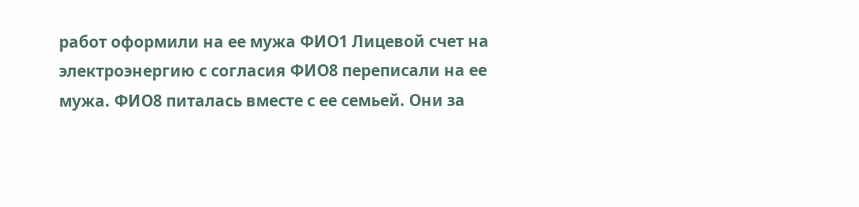работ оформили на ее мужа ФИО1 Лицевой счет на электроэнергию с согласия ФИО8 переписали на ее мужа. ФИО8 питалась вместе с ее семьей. Они за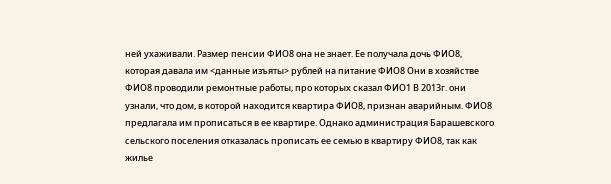ней ухаживали. Размер пенсии ФИО8 она не знает. Ее получала дочь ФИО8, которая давала им <данные изъяты> рублей на питание ФИО8 Они в хозяйстве ФИО8 проводили ремонтные работы, про которых сказал ФИО1 В 2013г. они узнали, что дом, в которой находится квартира ФИО8, признан аварийным. ФИО8 предлагала им прописаться в ее квартире. Однако администрация Барашевского сельского поселения отказалась прописать ее семью в квартиру ФИО8, так как жилье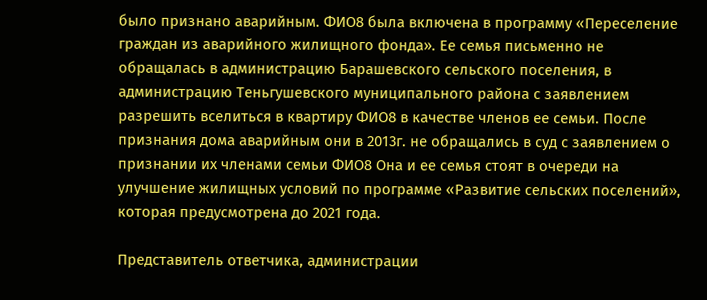было признано аварийным. ФИО8 была включена в программу «Переселение граждан из аварийного жилищного фонда». Ее семья письменно не обращалась в администрацию Барашевского сельского поселения, в администрацию Теньгушевского муниципального района с заявлением разрешить вселиться в квартиру ФИО8 в качестве членов ее семьи. После признания дома аварийным они в 2013г. не обращались в суд с заявлением о признании их членами семьи ФИО8 Она и ее семья стоят в очереди на улучшение жилищных условий по программе «Развитие сельских поселений», которая предусмотрена до 2021 года.

Представитель ответчика, администрации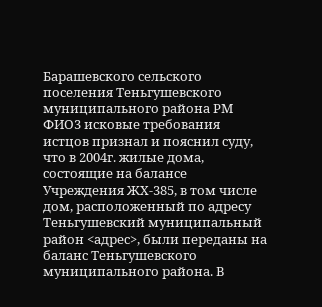Барашевского сельского поселения Теньгушевского муниципального района РМ ФИО3 исковые требования истцов признал и пояснил суду, что в 2004г. жилые дома, состоящие на балансе Учреждения ЖХ-385, в том числе дом, расположенный по адресу Теньгушевский муниципальный район <адрес>, были переданы на баланс Теньгушевского муниципального района. В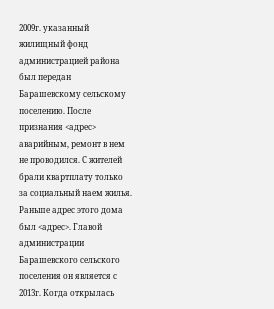2009г. указанный жилищный фонд администрацией района был передан Барашевскому сельскому поселению. После признания <адрес> аварийным, ремонт в нем не проводился. С жителей брали квартплату только за социальный наем жилья. Раньше адрес этого дома был <адрес>. Главой администрации Барашевского сельского поселения он является с 2013г. Когда открылась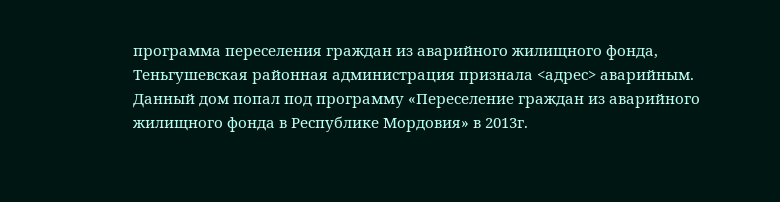программа переселения граждан из аварийного жилищного фонда, Теньгушевская районная администрация признала <адрес> аварийным. Данный дом попал под программу «Переселение граждан из аварийного жилищного фонда в Республике Мордовия» в 2013г.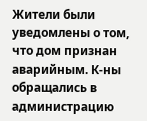Жители были уведомлены о том, что дом признан аварийным. К-ны обращались в администрацию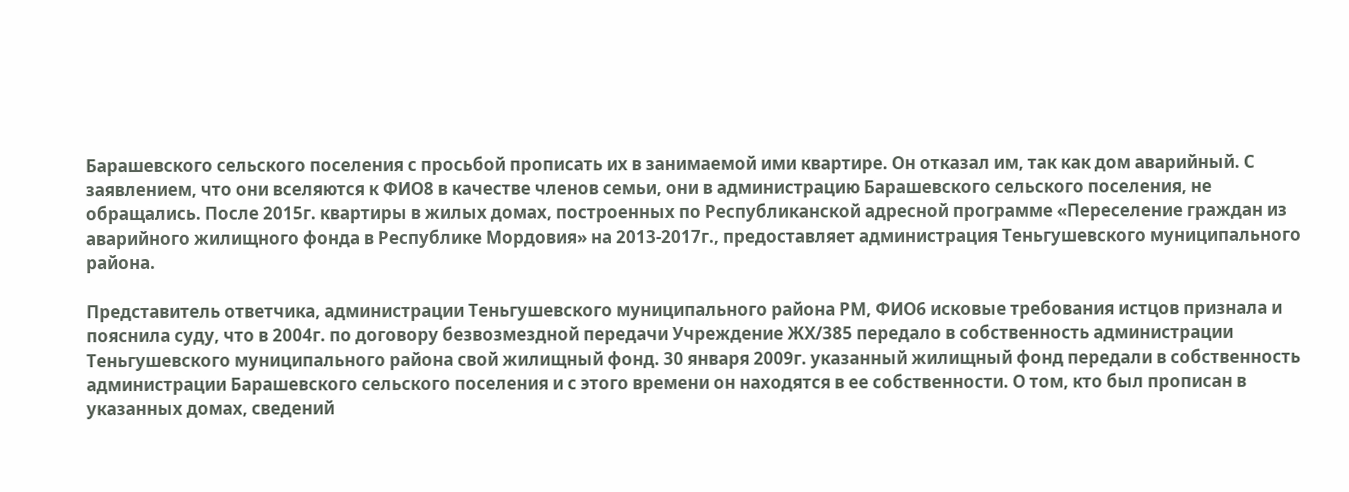Барашевского сельского поселения с просьбой прописать их в занимаемой ими квартире. Он отказал им, так как дом аварийный. С заявлением, что они вселяются к ФИО8 в качестве членов семьи, они в администрацию Барашевского сельского поселения, не обращались. После 2015г. квартиры в жилых домах, построенных по Республиканской адресной программе «Переселение граждан из аварийного жилищного фонда в Республике Мордовия» на 2013-2017г., предоставляет администрация Теньгушевского муниципального района.

Представитель ответчика, администрации Теньгушевского муниципального района РМ, ФИО6 исковые требования истцов признала и пояснила суду, что в 2004г. по договору безвозмездной передачи Учреждение ЖХ/385 передало в собственность администрации Теньгушевского муниципального района свой жилищный фонд. 30 января 2009г. указанный жилищный фонд передали в собственность администрации Барашевского сельского поселения и с этого времени он находятся в ее собственности. О том, кто был прописан в указанных домах, сведений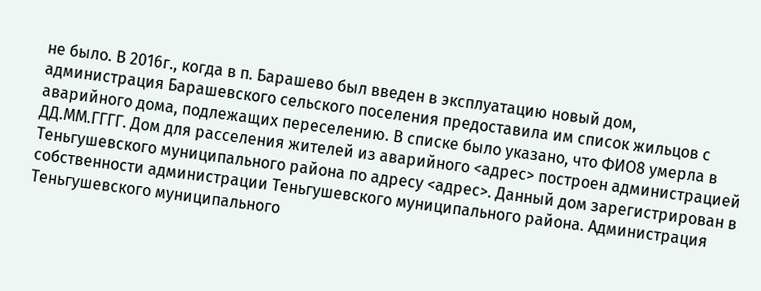не было. В 2016г., когда в п. Барашево был введен в эксплуатацию новый дом, администрация Барашевского сельского поселения предоставила им список жильцов с аварийного дома, подлежащих переселению. В списке было указано, что ФИО8 умерла в ДД.ММ.ГГГГ. Дом для расселения жителей из аварийного <адрес> построен администрацией Теньгушевского муниципального района по адресу <адрес>. Данный дом зарегистрирован в собственности администрации Теньгушевского муниципального района. Администрация Теньгушевского муниципального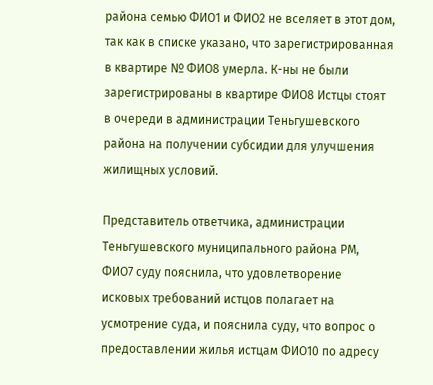района семью ФИО1 и ФИО2 не вселяет в этот дом, так как в списке указано, что зарегистрированная в квартире № ФИО8 умерла. К-ны не были зарегистрированы в квартире ФИО8 Истцы стоят в очереди в администрации Теньгушевского района на получении субсидии для улучшения жилищных условий.

Представитель ответчика, администрации Теньгушевского муниципального района РМ, ФИО7 суду пояснила, что удовлетворение исковых требований истцов полагает на усмотрение суда, и пояснила суду, что вопрос о предоставлении жилья истцам ФИО10 по адресу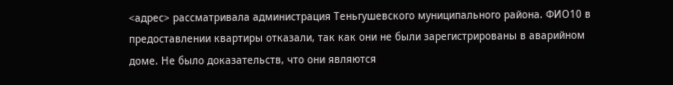<адрес> рассматривала администрация Теньгушевского муниципального района. ФИО10 в предоставлении квартиры отказали, так как они не были зарегистрированы в аварийном доме. Не было доказательств, что они являются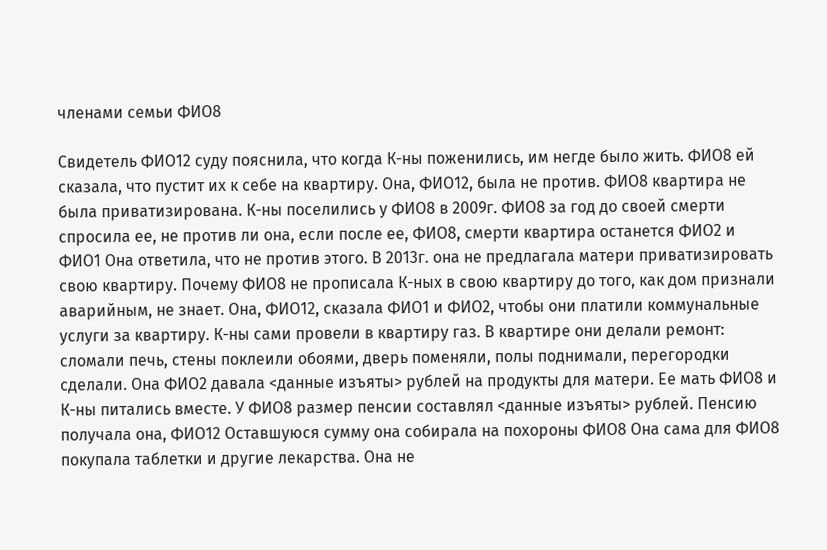членами семьи ФИО8

Свидетель ФИО12 суду пояснила, что когда К-ны поженились, им негде было жить. ФИО8 ей сказала, что пустит их к себе на квартиру. Она, ФИО12, была не против. ФИО8 квартира не была приватизирована. К-ны поселились у ФИО8 в 2009г. ФИО8 за год до своей смерти спросила ее, не против ли она, если после ее, ФИО8, смерти квартира останется ФИО2 и ФИО1 Она ответила, что не против этого. В 2013г. она не предлагала матери приватизировать свою квартиру. Почему ФИО8 не прописала К-ных в свою квартиру до того, как дом признали аварийным, не знает. Она, ФИО12, сказала ФИО1 и ФИО2, чтобы они платили коммунальные услуги за квартиру. К-ны сами провели в квартиру газ. В квартире они делали ремонт: сломали печь, стены поклеили обоями, дверь поменяли, полы поднимали, перегородки сделали. Она ФИО2 давала <данные изъяты> рублей на продукты для матери. Ее мать ФИО8 и К-ны питались вместе. У ФИО8 размер пенсии составлял <данные изъяты> рублей. Пенсию получала она, ФИО12 Оставшуюся сумму она собирала на похороны ФИО8 Она сама для ФИО8 покупала таблетки и другие лекарства. Она не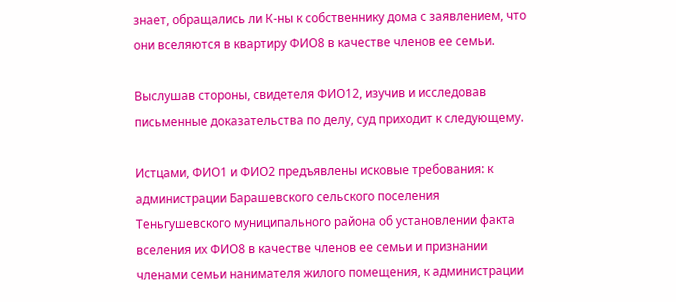знает, обращались ли К-ны к собственнику дома с заявлением, что они вселяются в квартиру ФИО8 в качестве членов ее семьи.

Выслушав стороны, свидетеля ФИО12, изучив и исследовав письменные доказательства по делу, суд приходит к следующему.

Истцами, ФИО1 и ФИО2 предъявлены исковые требования: к администрации Барашевского сельского поселения Теньгушевского муниципального района об установлении факта вселения их ФИО8 в качестве членов ее семьи и признании членами семьи нанимателя жилого помещения, к администрации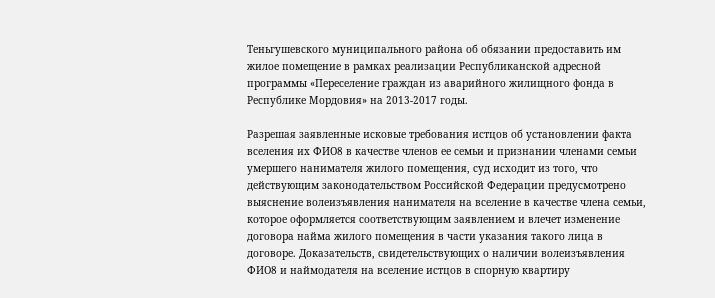Теньгушевского муниципального района об обязании предоставить им жилое помещение в рамках реализации Республиканской адресной программы «Переселение граждан из аварийного жилищного фонда в Республике Мордовия» на 2013-2017 годы.

Разрешая заявленные исковые требования истцов об установлении факта вселения их ФИО8 в качестве членов ее семьи и признании членами семьи умершего нанимателя жилого помещения, суд исходит из того, что действующим законодательством Российской Федерации предусмотрено выяснение волеизъявления нанимателя на вселение в качестве члена семьи, которое оформляется соответствующим заявлением и влечет изменение договора найма жилого помещения в части указания такого лица в договоре. Доказательств, свидетельствующих о наличии волеизъявления ФИО8 и наймодателя на вселение истцов в спорную квартиру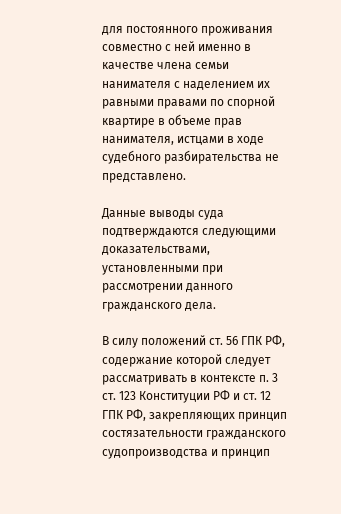для постоянного проживания совместно с ней именно в качестве члена семьи нанимателя с наделением их равными правами по спорной квартире в объеме прав нанимателя, истцами в ходе судебного разбирательства не представлено.

Данные выводы суда подтверждаются следующими доказательствами, установленными при рассмотрении данного гражданского дела.

В силу положений ст. 56 ГПК РФ, содержание которой следует рассматривать в контексте п. 3 ст. 123 Конституции РФ и ст. 12 ГПК РФ, закрепляющих принцип состязательности гражданского судопроизводства и принцип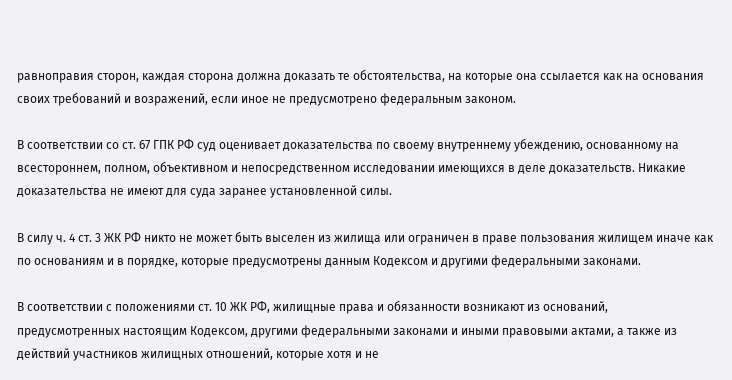равноправия сторон, каждая сторона должна доказать те обстоятельства, на которые она ссылается как на основания своих требований и возражений, если иное не предусмотрено федеральным законом.

В соответствии со ст. 67 ГПК РФ суд оценивает доказательства по своему внутреннему убеждению, основанному на всестороннем, полном, объективном и непосредственном исследовании имеющихся в деле доказательств. Никакие доказательства не имеют для суда заранее установленной силы.

В силу ч. 4 ст. 3 ЖК РФ никто не может быть выселен из жилища или ограничен в праве пользования жилищем иначе как по основаниям и в порядке, которые предусмотрены данным Кодексом и другими федеральными законами.

В соответствии с положениями ст. 10 ЖК РФ, жилищные права и обязанности возникают из оснований, предусмотренных настоящим Кодексом, другими федеральными законами и иными правовыми актами, а также из действий участников жилищных отношений, которые хотя и не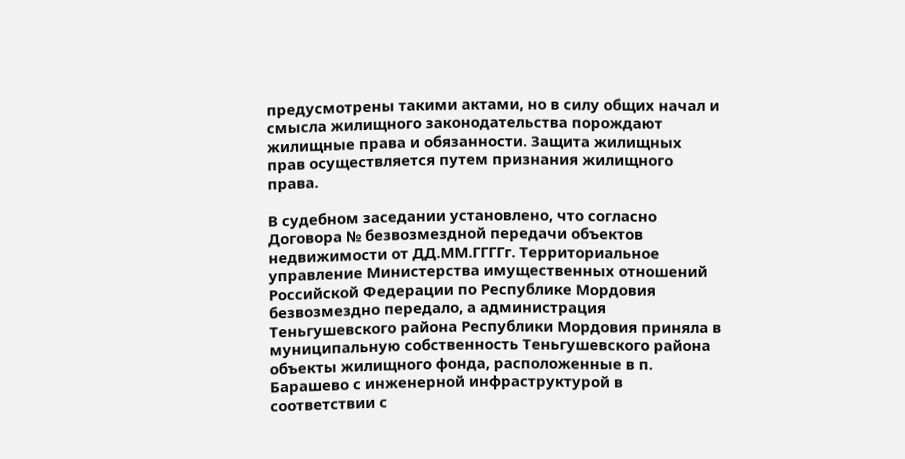предусмотрены такими актами, но в силу общих начал и смысла жилищного законодательства порождают жилищные права и обязанности. Защита жилищных прав осуществляется путем признания жилищного права.

В судебном заседании установлено, что согласно Договора № безвозмездной передачи объектов недвижимости от ДД.ММ.ГГГГг. Территориальное управление Министерства имущественных отношений Российской Федерации по Республике Мордовия безвозмездно передало, а администрация Теньгушевского района Республики Мордовия приняла в муниципальную собственность Теньгушевского района объекты жилищного фонда, расположенные в п. Барашево с инженерной инфраструктурой в соответствии с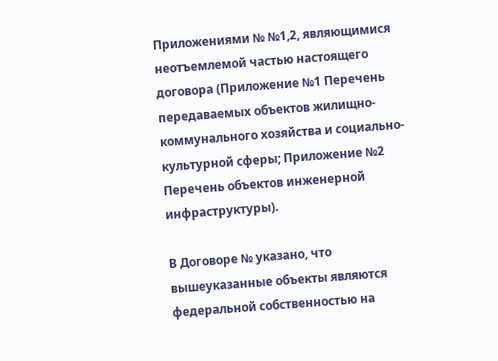Приложениями № №1,2, являющимися неотъемлемой частью настоящего договора (Приложение №1 Перечень передаваемых объектов жилищно- коммунального хозяйства и социально- культурной сферы; Приложение №2 Перечень объектов инженерной инфраструктуры).

В Договоре № указано, что вышеуказанные объекты являются федеральной собственностью на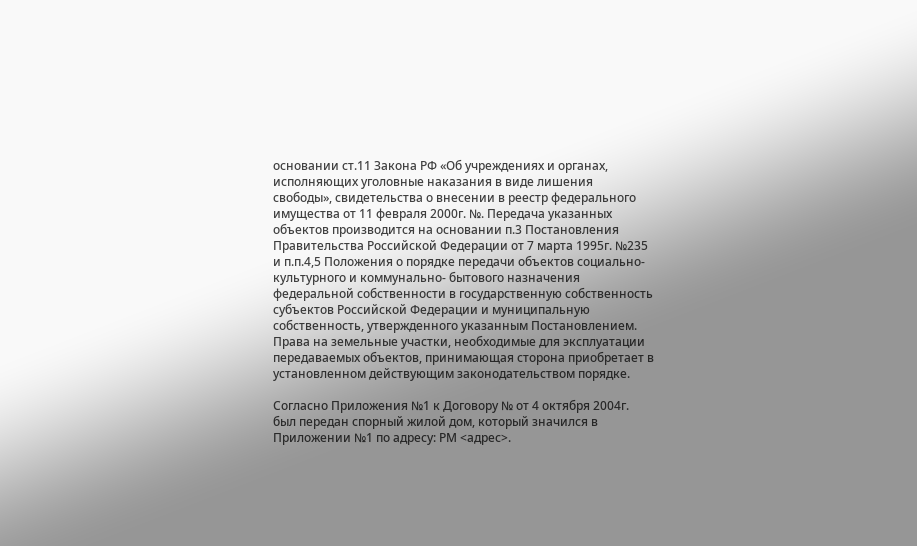основании ст.11 Закона РФ «Об учреждениях и органах, исполняющих уголовные наказания в виде лишения свободы», свидетельства о внесении в реестр федерального имущества от 11 февраля 2000г. №. Передача указанных объектов производится на основании п.3 Постановления Правительства Российской Федерации от 7 марта 1995г. №235 и п.п.4,5 Положения о порядке передачи объектов социально- культурного и коммунально- бытового назначения федеральной собственности в государственную собственность субъектов Российской Федерации и муниципальную собственность, утвержденного указанным Постановлением. Права на земельные участки, необходимые для эксплуатации передаваемых объектов, принимающая сторона приобретает в установленном действующим законодательством порядке.

Согласно Приложения №1 к Договору № от 4 октября 2004г. был передан спорный жилой дом, который значился в Приложении №1 по адресу: РМ <адрес>.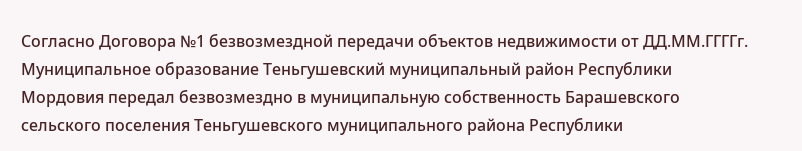Согласно Договора №1 безвозмездной передачи объектов недвижимости от ДД.ММ.ГГГГг. Муниципальное образование Теньгушевский муниципальный район Республики Мордовия передал безвозмездно в муниципальную собственность Барашевского сельского поселения Теньгушевского муниципального района Республики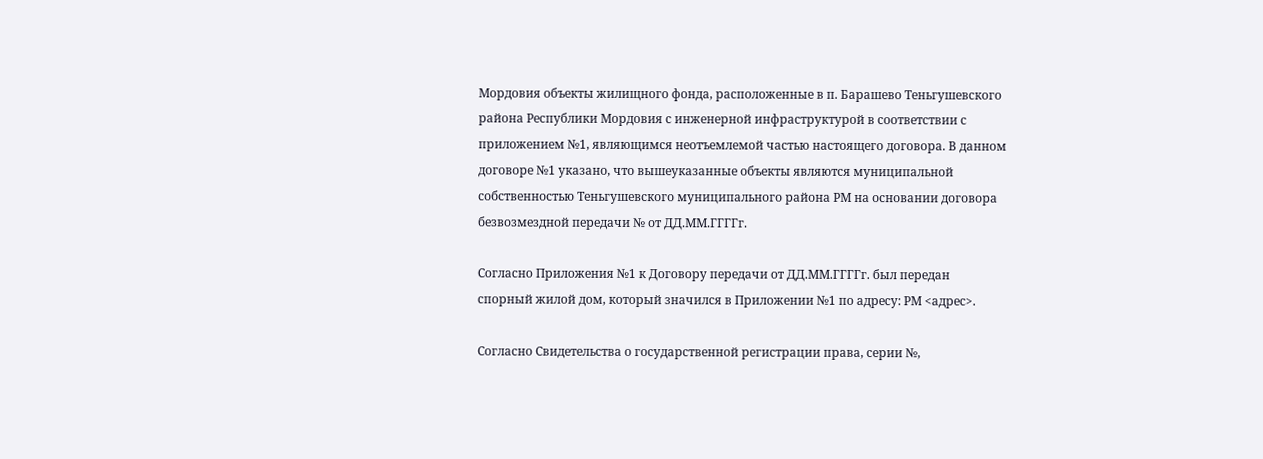Мордовия объекты жилищного фонда, расположенные в п. Барашево Теньгушевского района Республики Мордовия с инженерной инфраструктурой в соответствии с приложением №1, являющимся неотъемлемой частью настоящего договора. В данном договоре №1 указано, что вышеуказанные объекты являются муниципальной собственностью Теньгушевского муниципального района РМ на основании договора безвозмездной передачи № от ДД.ММ.ГГГГг.

Согласно Приложения №1 к Договору передачи от ДД.ММ.ГГГГг. был передан спорный жилой дом, который значился в Приложении №1 по адресу: РМ <адрес>.

Согласно Свидетельства о государственной регистрации права, серии №,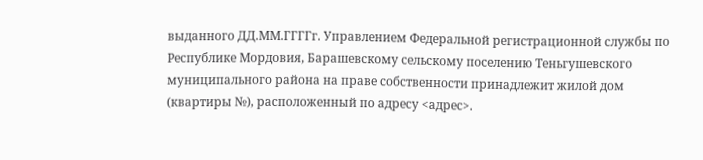выданного ДД.ММ.ГГГГг. Управлением Федеральной регистрационной службы по Республике Мордовия, Барашевскому сельскому поселению Теньгушевского муниципального района на праве собственности принадлежит жилой дом (квартиры №), расположенный по адресу <адрес>.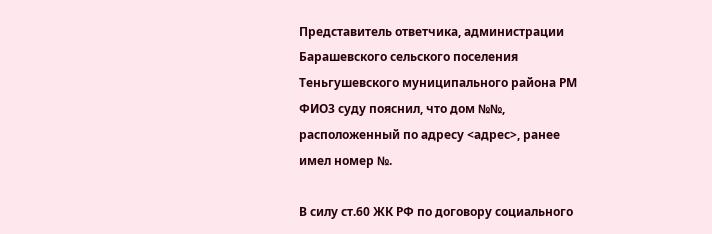Представитель ответчика, администрации Барашевского сельского поселения Теньгушевского муниципального района РМ ФИО3 суду пояснил, что дом №№, расположенный по адресу <адрес>, ранее имел номер №.

В силу ст.60 ЖК РФ по договору социального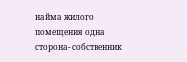найма жилого помещения одна сторона- собственник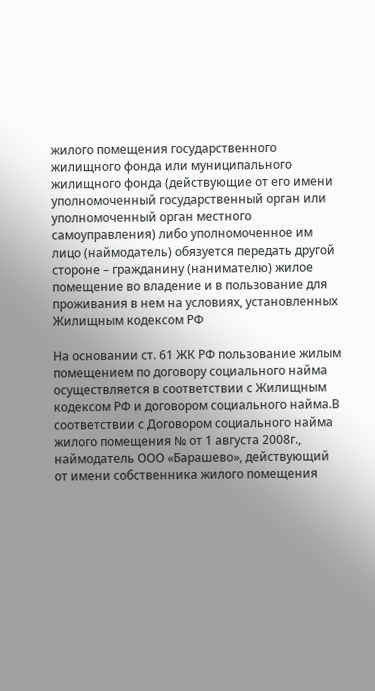жилого помещения государственного жилищного фонда или муниципального жилищного фонда (действующие от его имени уполномоченный государственный орган или уполномоченный орган местного самоуправления) либо уполномоченное им лицо (наймодатель) обязуется передать другой стороне – гражданину (нанимателю) жилое помещение во владение и в пользование для проживания в нем на условиях, установленных Жилищным кодексом РФ

На основании ст. 61 ЖК РФ пользование жилым помещением по договору социального найма осуществляется в соответствии с Жилищным кодексом РФ и договором социального найма.В соответствии с Договором социального найма жилого помещения № от 1 августа 2008г., наймодатель ООО «Барашево», действующий от имени собственника жилого помещения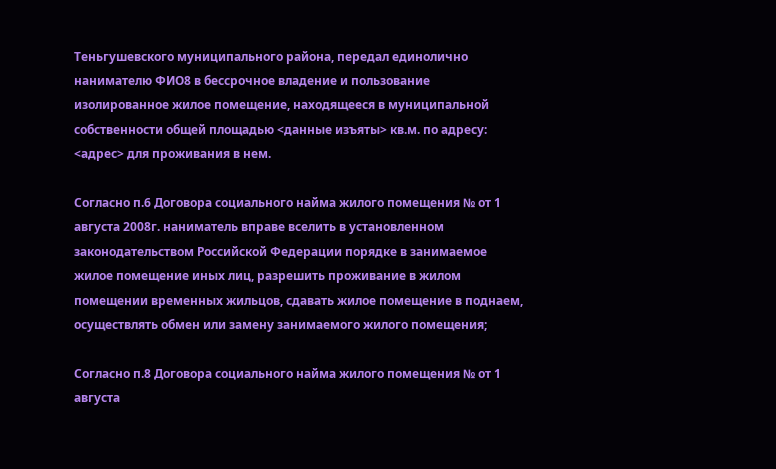Теньгушевского муниципального района, передал единолично нанимателю ФИО8 в бессрочное владение и пользование изолированное жилое помещение, находящееся в муниципальной собственности общей площадью <данные изъяты> кв.м. по адресу: <адрес> для проживания в нем.

Согласно п.6 Договора социального найма жилого помещения № от 1 августа 2008г. наниматель вправе вселить в установленном законодательством Российской Федерации порядке в занимаемое жилое помещение иных лиц, разрешить проживание в жилом помещении временных жильцов, сдавать жилое помещение в поднаем, осуществлять обмен или замену занимаемого жилого помещения;

Согласно п.8 Договора социального найма жилого помещения № от 1 августа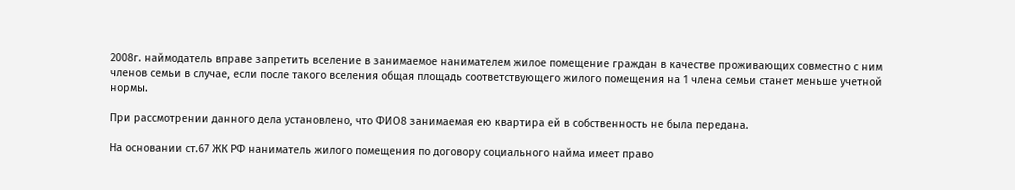2008г. наймодатель вправе запретить вселение в занимаемое нанимателем жилое помещение граждан в качестве проживающих совместно с ним членов семьи в случае, если после такого вселения общая площадь соответствующего жилого помещения на 1 члена семьи станет меньше учетной нормы.

При рассмотрении данного дела установлено, что ФИО8 занимаемая ею квартира ей в собственность не была передана.

На основании ст.67 ЖК РФ наниматель жилого помещения по договору социального найма имеет право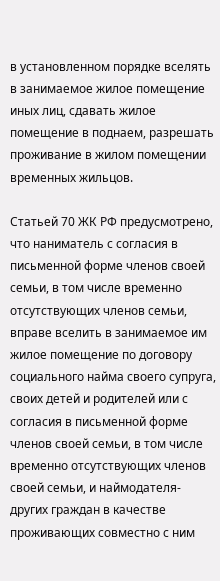в установленном порядке вселять в занимаемое жилое помещение иных лиц, сдавать жилое помещение в поднаем, разрешать проживание в жилом помещении временных жильцов.

Статьей 70 ЖК РФ предусмотрено, что наниматель с согласия в письменной форме членов своей семьи, в том числе временно отсутствующих членов семьи, вправе вселить в занимаемое им жилое помещение по договору социального найма своего супруга, своих детей и родителей или с согласия в письменной форме членов своей семьи, в том числе временно отсутствующих членов своей семьи, и наймодателя- других граждан в качестве проживающих совместно с ним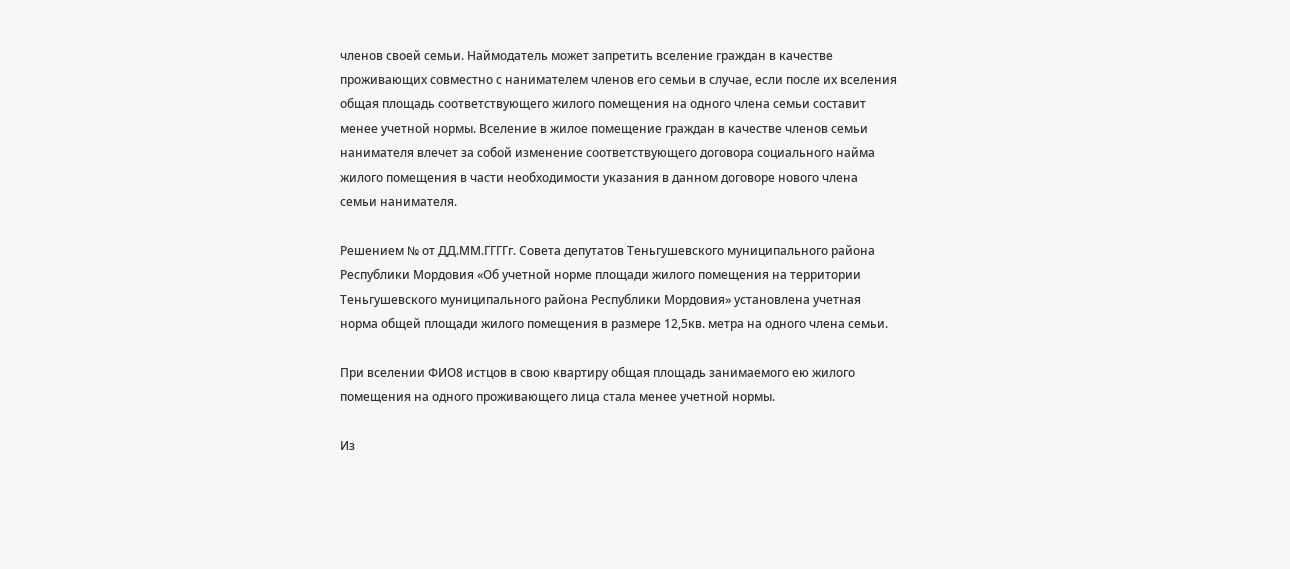членов своей семьи. Наймодатель может запретить вселение граждан в качестве проживающих совместно с нанимателем членов его семьи в случае, если после их вселения общая площадь соответствующего жилого помещения на одного члена семьи составит менее учетной нормы. Вселение в жилое помещение граждан в качестве членов семьи нанимателя влечет за собой изменение соответствующего договора социального найма жилого помещения в части необходимости указания в данном договоре нового члена семьи нанимателя.

Решением № от ДД.ММ.ГГГГг. Совета депутатов Теньгушевского муниципального района Республики Мордовия «Об учетной норме площади жилого помещения на территории Теньгушевского муниципального района Республики Мордовия» установлена учетная норма общей площади жилого помещения в размере 12,5кв. метра на одного члена семьи.

При вселении ФИО8 истцов в свою квартиру общая площадь занимаемого ею жилого помещения на одного проживающего лица стала менее учетной нормы.

Из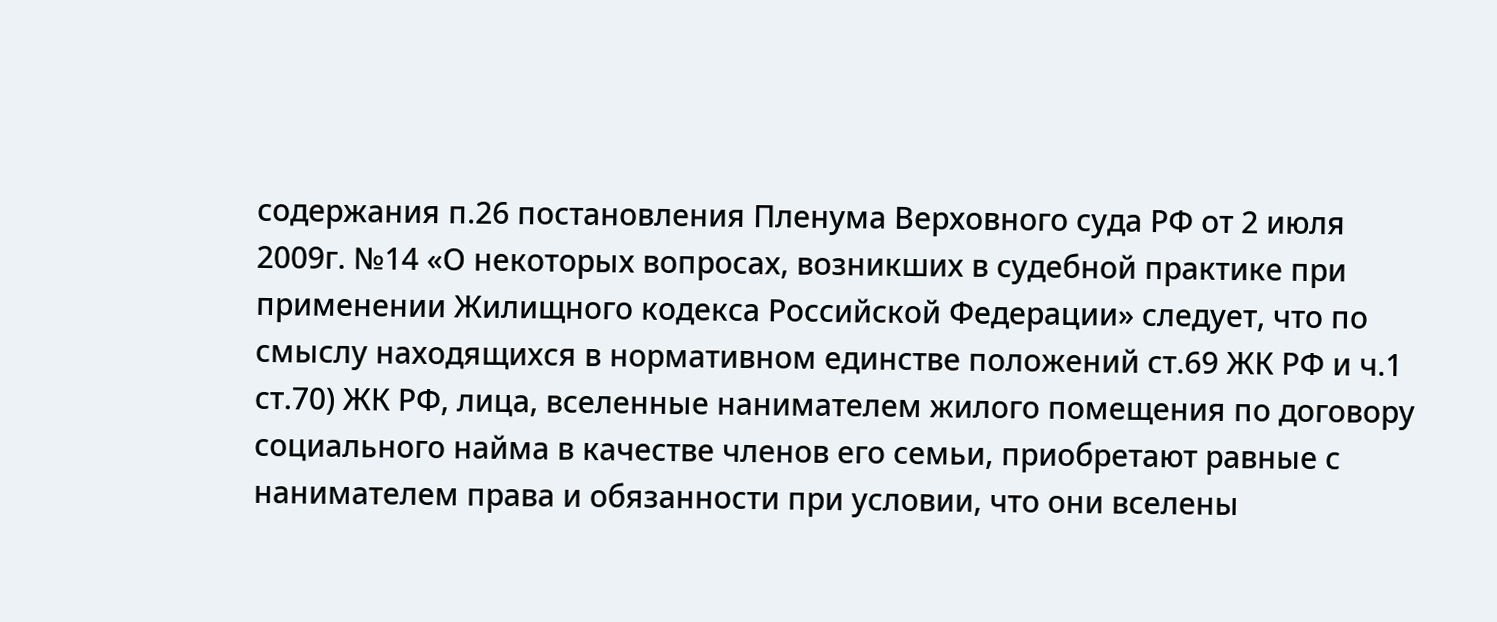содержания п.26 постановления Пленума Верховного суда РФ от 2 июля 2009г. №14 «О некоторых вопросах, возникших в судебной практике при применении Жилищного кодекса Российской Федерации» следует, что по смыслу находящихся в нормативном единстве положений ст.69 ЖК РФ и ч.1 ст.70) ЖК РФ, лица, вселенные нанимателем жилого помещения по договору социального найма в качестве членов его семьи, приобретают равные с нанимателем права и обязанности при условии, что они вселены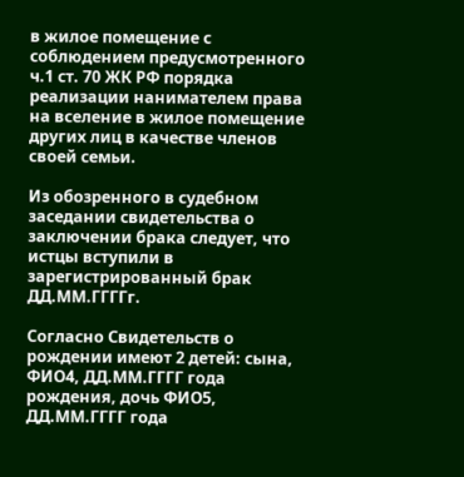в жилое помещение с соблюдением предусмотренного ч.1 ст. 70 ЖК РФ порядка реализации нанимателем права на вселение в жилое помещение других лиц в качестве членов своей семьи.

Из обозренного в судебном заседании свидетельства о заключении брака следует, что истцы вступили в зарегистрированный брак ДД.ММ.ГГГГг.

Согласно Свидетельств о рождении имеют 2 детей: сына, ФИО4, ДД.ММ.ГГГГ года рождения, дочь ФИО5, ДД.ММ.ГГГГ года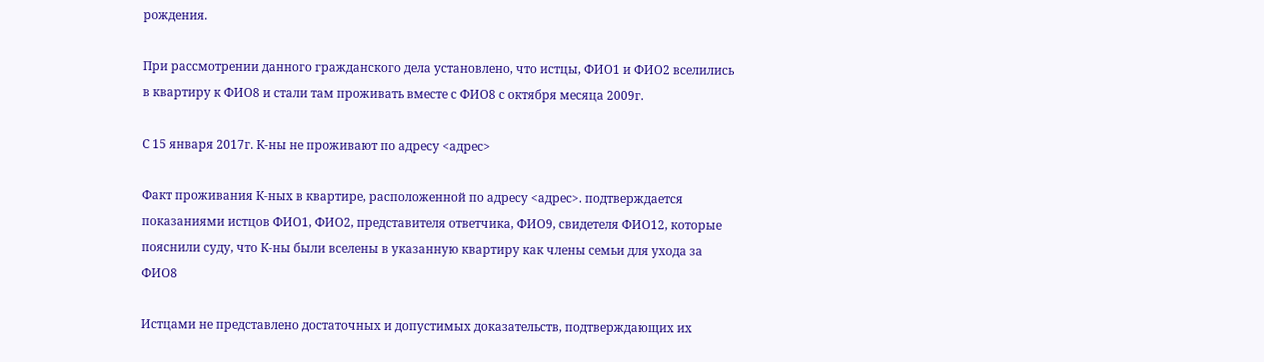рождения.

При рассмотрении данного гражданского дела установлено, что истцы, ФИО1 и ФИО2 вселились в квартиру к ФИО8 и стали там проживать вместе с ФИО8 с октября месяца 2009г.

С 15 января 2017г. К-ны не проживают по адресу <адрес>

Факт проживания К-ных в квартире, расположенной по адресу <адрес>. подтверждается показаниями истцов ФИО1, ФИО2, представителя ответчика, ФИО9, свидетеля ФИО12, которые пояснили суду, что К-ны были вселены в указанную квартиру как члены семьи для ухода за ФИО8

Истцами не представлено достаточных и допустимых доказательств, подтверждающих их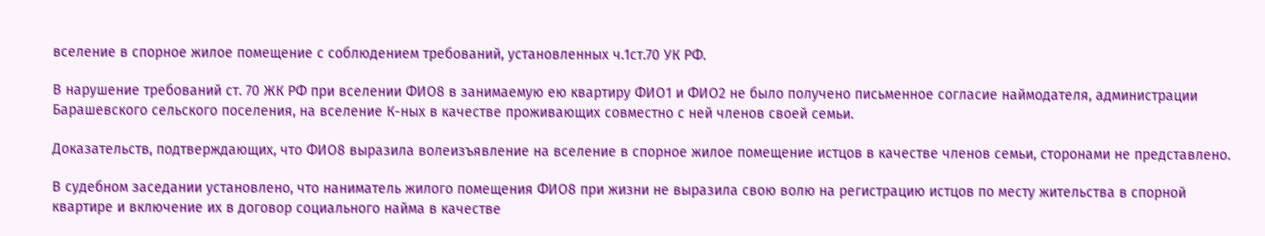вселение в спорное жилое помещение с соблюдением требований, установленных ч.1ст.70 УК РФ.

В нарушение требований ст. 70 ЖК РФ при вселении ФИО8 в занимаемую ею квартиру ФИО1 и ФИО2 не было получено письменное согласие наймодателя, администрации Барашевского сельского поселения, на вселение К-ных в качестве проживающих совместно с ней членов своей семьи.

Доказательств, подтверждающих, что ФИО8 выразила волеизъявление на вселение в спорное жилое помещение истцов в качестве членов семьи, сторонами не представлено.

В судебном заседании установлено, что наниматель жилого помещения ФИО8 при жизни не выразила свою волю на регистрацию истцов по месту жительства в спорной квартире и включение их в договор социального найма в качестве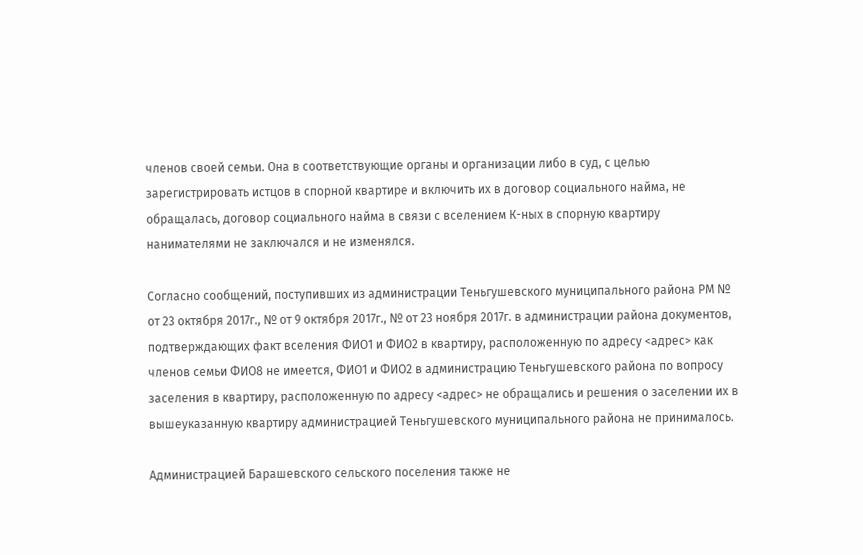членов своей семьи. Она в соответствующие органы и организации либо в суд, с целью зарегистрировать истцов в спорной квартире и включить их в договор социального найма, не обращалась, договор социального найма в связи с вселением К-ных в спорную квартиру нанимателями не заключался и не изменялся.

Согласно сообщений, поступивших из администрации Теньгушевского муниципального района РМ № от 23 октября 2017г., № от 9 октября 2017г., № от 23 ноября 2017г. в администрации района документов, подтверждающих факт вселения ФИО1 и ФИО2 в квартиру, расположенную по адресу <адрес> как членов семьи ФИО8 не имеется, ФИО1 и ФИО2 в администрацию Теньгушевского района по вопросу заселения в квартиру, расположенную по адресу <адрес> не обращались и решения о заселении их в вышеуказанную квартиру администрацией Теньгушевского муниципального района не принималось.

Администрацией Барашевского сельского поселения также не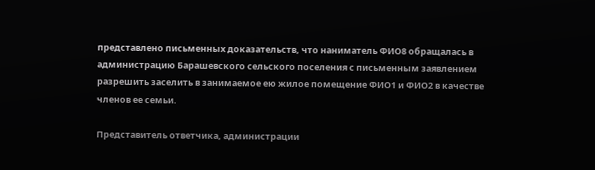представлено письменных доказательств, что наниматель ФИО8 обращалась в администрацию Барашевского сельского поселения с письменным заявлением разрешить заселить в занимаемое ею жилое помещение ФИО1 и ФИО2 в качестве членов ее семьи.

Представитель ответчика, администрации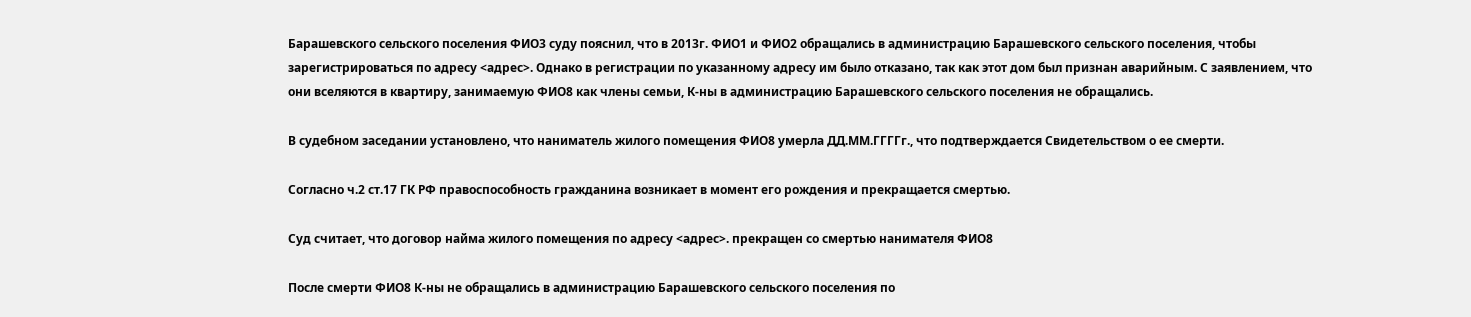Барашевского сельского поселения ФИО3 суду пояснил, что в 2013г. ФИО1 и ФИО2 обращались в администрацию Барашевского сельского поселения, чтобы зарегистрироваться по адресу <адрес>. Однако в регистрации по указанному адресу им было отказано, так как этот дом был признан аварийным. С заявлением, что они вселяются в квартиру, занимаемую ФИО8 как члены семьи, К-ны в администрацию Барашевского сельского поселения не обращались.

В судебном заседании установлено, что наниматель жилого помещения ФИО8 умерла ДД.ММ.ГГГГг., что подтверждается Свидетельством о ее смерти.

Согласно ч.2 ст.17 ГК РФ правоспособность гражданина возникает в момент его рождения и прекращается смертью.

Суд считает, что договор найма жилого помещения по адресу <адрес>. прекращен со смертью нанимателя ФИО8

После смерти ФИО8 К-ны не обращались в администрацию Барашевского сельского поселения по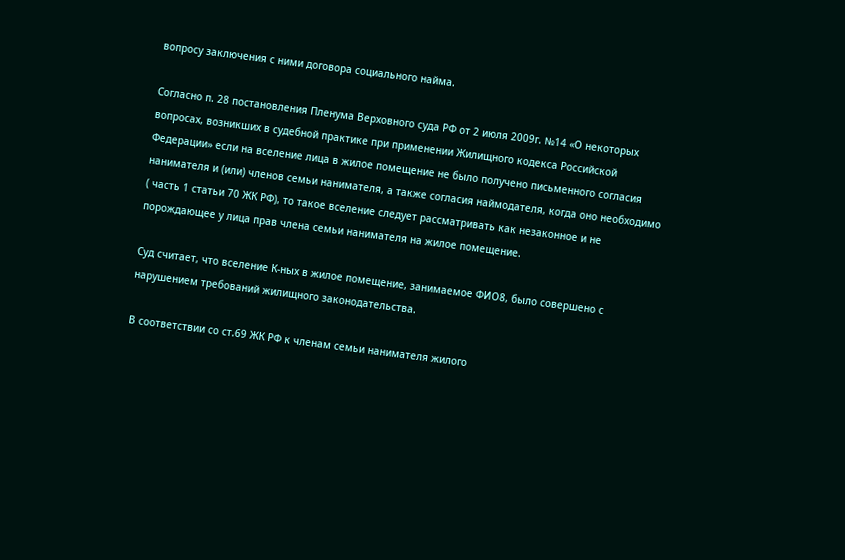вопросу заключения с ними договора социального найма.

Согласно п. 28 постановления Пленума Верховного суда РФ от 2 июля 2009г. №14 «О некоторых вопросах, возникших в судебной практике при применении Жилищного кодекса Российской Федерации» если на вселение лица в жилое помещение не было получено письменного согласия нанимателя и (или) членов семьи нанимателя, а также согласия наймодателя, когда оно необходимо ( часть 1 статьи 70 ЖК РФ), то такое вселение следует рассматривать как незаконное и не порождающее у лица прав члена семьи нанимателя на жилое помещение.

Суд считает, что вселение К-ных в жилое помещение, занимаемое ФИО8, было совершено с нарушением требований жилищного законодательства.

В соответствии со ст.69 ЖК РФ к членам семьи нанимателя жилого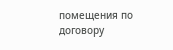помещения по договору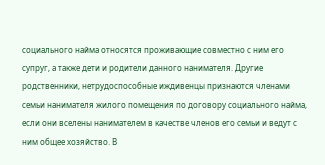социального найма относятся проживающие совместно с ним его супруг, а также дети и родители данного нанимателя. Другие родственники, нетрудоспособные иждивенцы признаются членами семьи нанимателя жилого помещения по договору социального найма, если они вселены нанимателем в качестве членов его семьи и ведут с ним общее хозяйство. В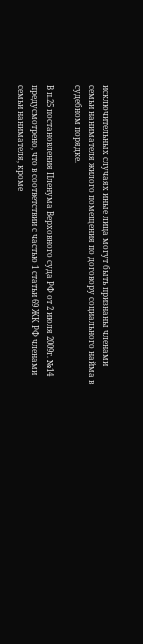исключительных случаях иные лица могут быть признаны членами семьи нанимателя жилого помещения по договору социального найма в судебном порядке.

В п.25 постановления Пленума Верховного суда РФ от 2 июля 2009г. №14 предусмотрено, что в соответствии с частью 1 статьи 69 ЖК РФ членами семьи нанимателя, кроме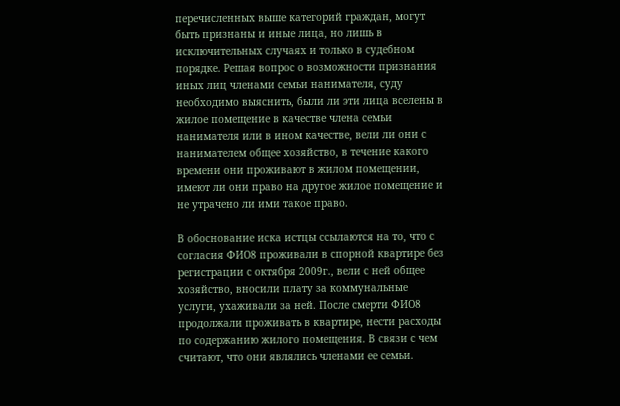перечисленных выше категорий граждан, могут быть признаны и иные лица, но лишь в исключительных случаях и только в судебном порядке. Решая вопрос о возможности признания иных лиц членами семьи нанимателя, суду необходимо выяснить, были ли эти лица вселены в жилое помещение в качестве члена семьи нанимателя или в ином качестве, вели ли они с нанимателем общее хозяйство, в течение какого времени они проживают в жилом помещении, имеют ли они право на другое жилое помещение и не утрачено ли ими такое право.

В обоснование иска истцы ссылаются на то, что с согласия ФИО8 проживали в спорной квартире без регистрации с октября 2009г., вели с ней общее хозяйство, вносили плату за коммунальные услуги, ухаживали за ней. После смерти ФИО8 продолжали проживать в квартире, нести расходы по содержанию жилого помещения. В связи с чем считают, что они являлись членами ее семьи.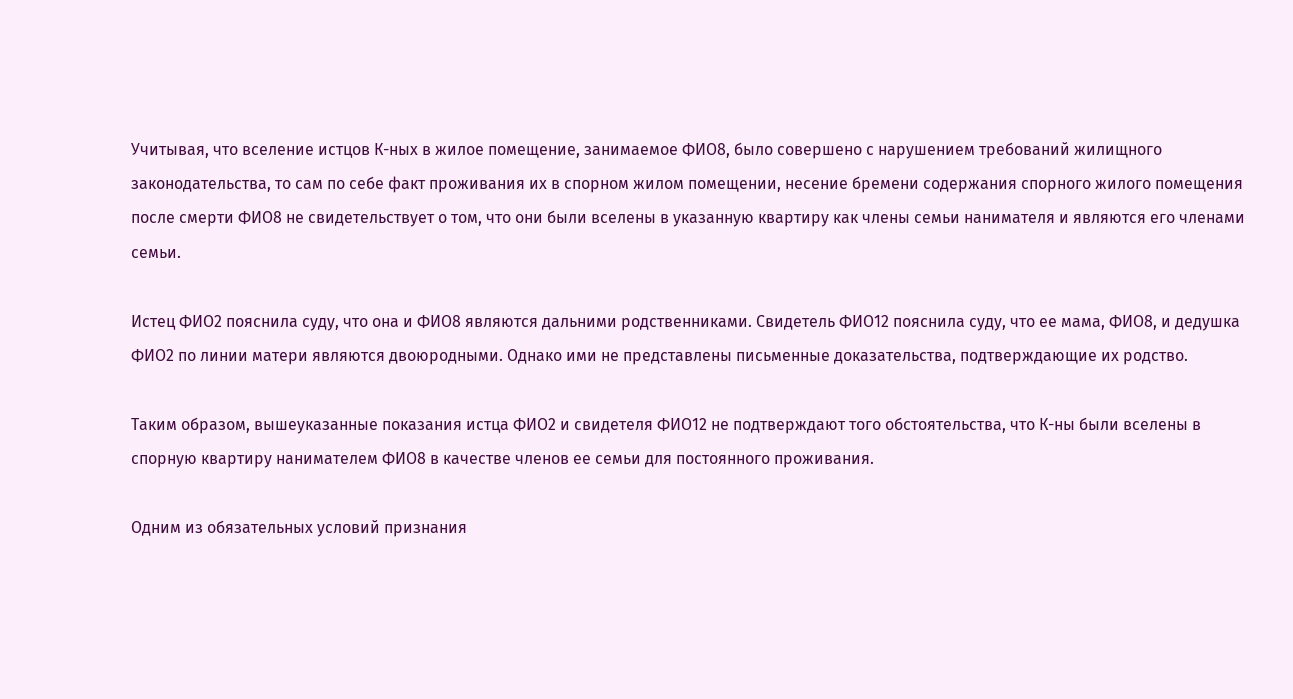Учитывая, что вселение истцов К-ных в жилое помещение, занимаемое ФИО8, было совершено с нарушением требований жилищного законодательства, то сам по себе факт проживания их в спорном жилом помещении, несение бремени содержания спорного жилого помещения после смерти ФИО8 не свидетельствует о том, что они были вселены в указанную квартиру как члены семьи нанимателя и являются его членами семьи.

Истец ФИО2 пояснила суду, что она и ФИО8 являются дальними родственниками. Свидетель ФИО12 пояснила суду, что ее мама, ФИО8, и дедушка ФИО2 по линии матери являются двоюродными. Однако ими не представлены письменные доказательства, подтверждающие их родство.

Таким образом, вышеуказанные показания истца ФИО2 и свидетеля ФИО12 не подтверждают того обстоятельства, что К-ны были вселены в спорную квартиру нанимателем ФИО8 в качестве членов ее семьи для постоянного проживания.

Одним из обязательных условий признания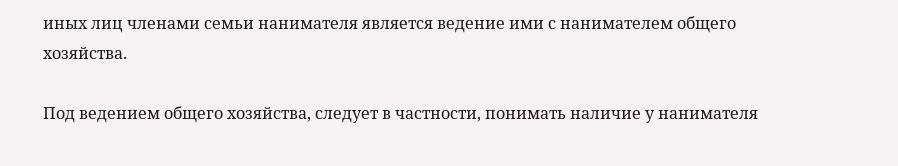иных лиц членами семьи нанимателя является ведение ими с нанимателем общего хозяйства.

Под ведением общего хозяйства, следует в частности, понимать наличие у нанимателя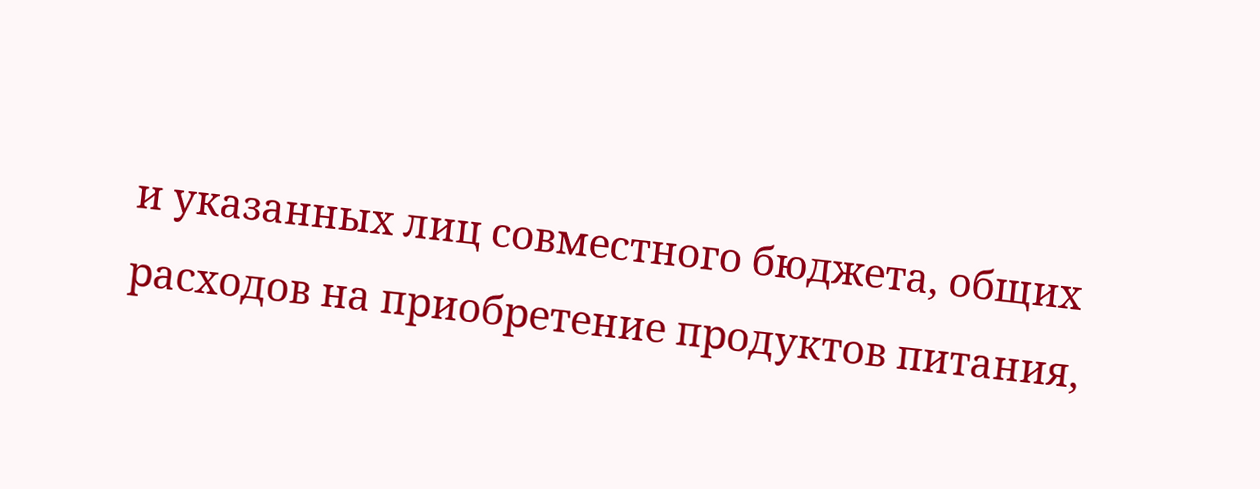и указанных лиц совместного бюджета, общих расходов на приобретение продуктов питания,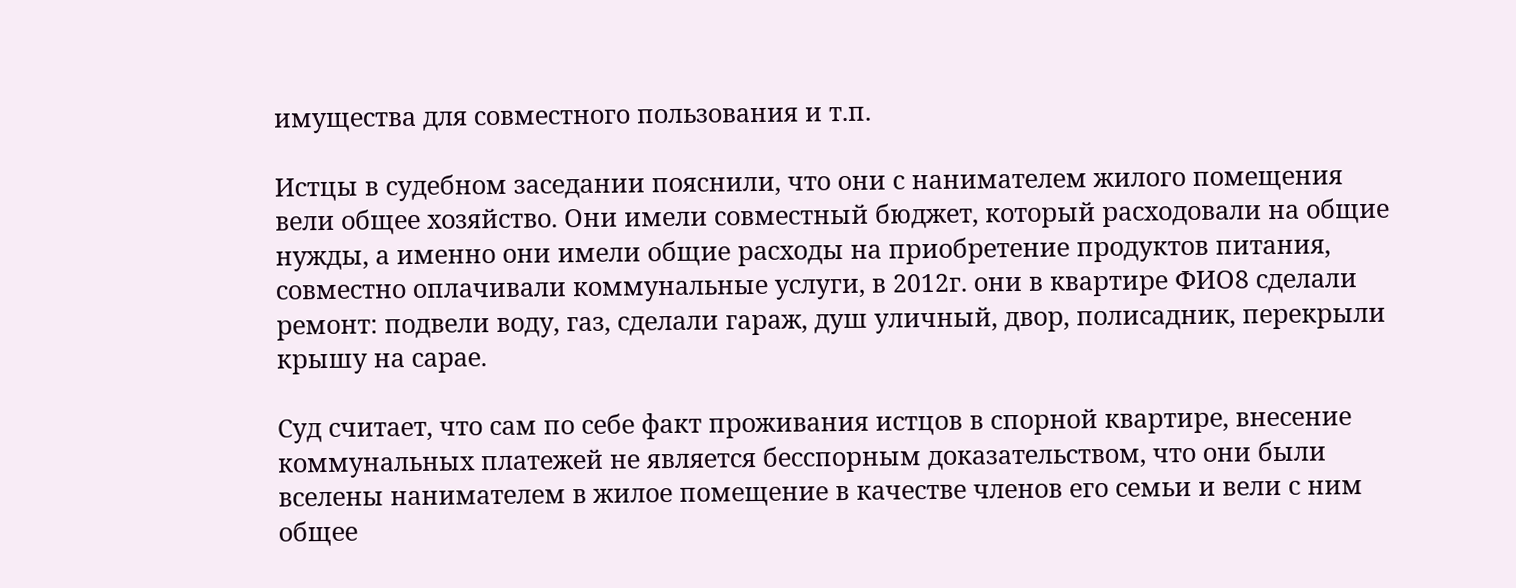имущества для совместного пользования и т.п.

Истцы в судебном заседании пояснили, что они с нанимателем жилого помещения вели общее хозяйство. Они имели совместный бюджет, который расходовали на общие нужды, а именно они имели общие расходы на приобретение продуктов питания, совместно оплачивали коммунальные услуги, в 2012г. они в квартире ФИО8 сделали ремонт: подвели воду, газ, сделали гараж, душ уличный, двор, полисадник, перекрыли крышу на сарае.

Суд считает, что сам по себе факт проживания истцов в спорной квартире, внесение коммунальных платежей не является бесспорным доказательством, что они были вселены нанимателем в жилое помещение в качестве членов его семьи и вели с ним общее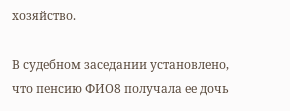хозяйство.

В судебном заседании установлено, что пенсию ФИО8 получала ее дочь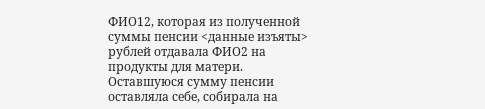ФИО12, которая из полученной суммы пенсии <данные изъяты> рублей отдавала ФИО2 на продукты для матери. Оставшуюся сумму пенсии оставляла себе, собирала на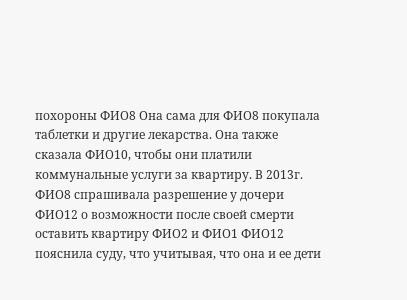похороны ФИО8 Она сама для ФИО8 покупала таблетки и другие лекарства. Она также сказала ФИО10, чтобы они платили коммунальные услуги за квартиру. В 2013г. ФИО8 спрашивала разрешение у дочери ФИО12 о возможности после своей смерти оставить квартиру ФИО2 и ФИО1 ФИО12 пояснила суду, что учитывая, что она и ее дети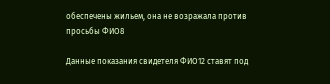обеспечены жильем, она не возражала против просьбы ФИО8

Данные показания свидетеля ФИО12 ставят под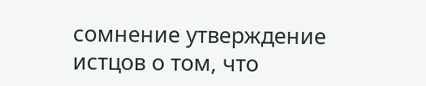сомнение утверждение истцов о том, что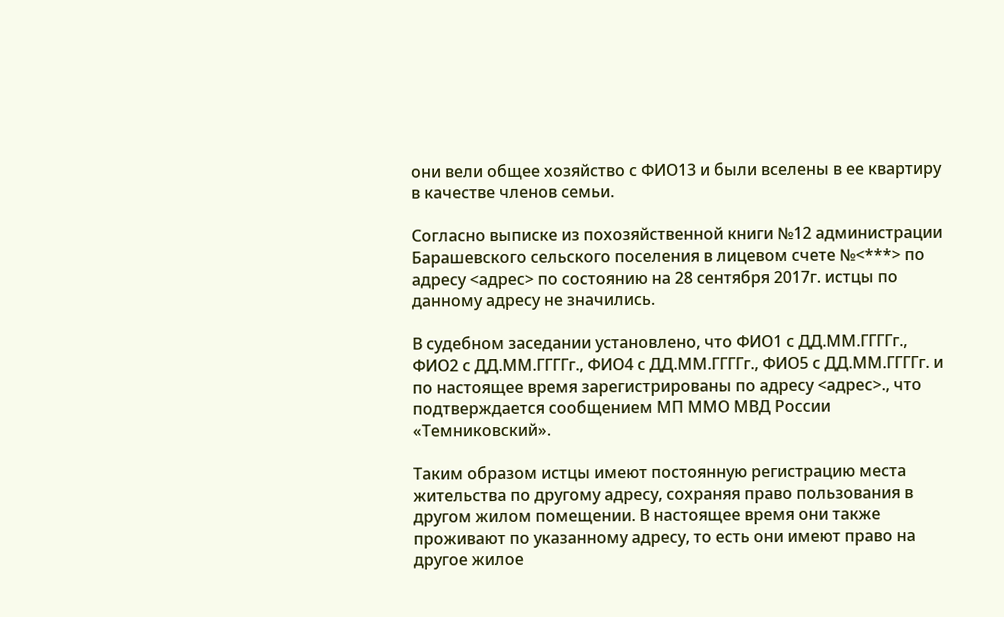они вели общее хозяйство с ФИО13 и были вселены в ее квартиру в качестве членов семьи.

Согласно выписке из похозяйственной книги №12 администрации Барашевского сельского поселения в лицевом счете №<***> по адресу <адрес> по состоянию на 28 сентября 2017г. истцы по данному адресу не значились.

В судебном заседании установлено, что ФИО1 с ДД.ММ.ГГГГг., ФИО2 с ДД.ММ.ГГГГг., ФИО4 с ДД.ММ.ГГГГг., ФИО5 с ДД.ММ.ГГГГг. и по настоящее время зарегистрированы по адресу <адрес>., что подтверждается сообщением МП ММО МВД России «Темниковский».

Таким образом истцы имеют постоянную регистрацию места жительства по другому адресу, сохраняя право пользования в другом жилом помещении. В настоящее время они также проживают по указанному адресу, то есть они имеют право на другое жилое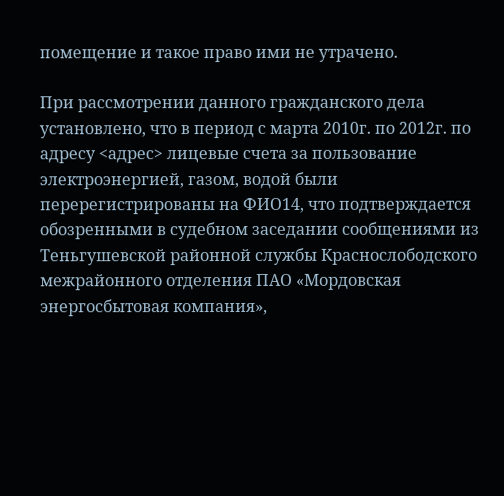помещение и такое право ими не утрачено.

При рассмотрении данного гражданского дела установлено, что в период с марта 2010г. по 2012г. по адресу <адрес> лицевые счета за пользование электроэнергией, газом, водой были перерегистрированы на ФИО14, что подтверждается обозренными в судебном заседании сообщениями из Теньгушевской районной службы Краснослободского межрайонного отделения ПАО «Мордовская энергосбытовая компания»,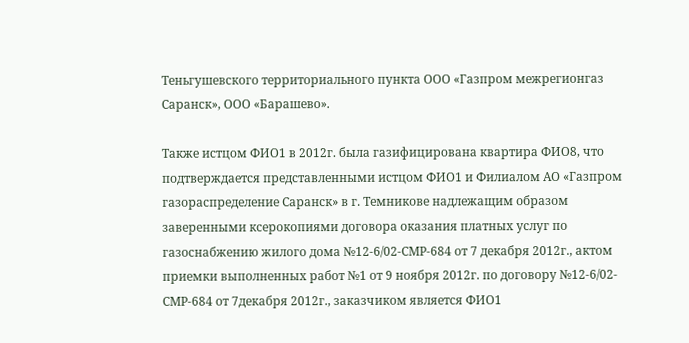Теньгушевского территориального пункта ООО «Газпром межрегионгаз Саранск», ООО «Барашево».

Также истцом ФИО1 в 2012г. была газифицирована квартира ФИО8, что подтверждается представленными истцом ФИО1 и Филиалом АО «Газпром газораспределение Саранск» в г. Темникове надлежащим образом заверенными ксерокопиями договора оказания платных услуг по газоснабжению жилого дома №12-6/02-СМР-684 от 7 декабря 2012г., актом приемки выполненных работ №1 от 9 ноября 2012г. по договору №12-6/02-СМР-684 от 7декабря 2012г., заказчиком является ФИО1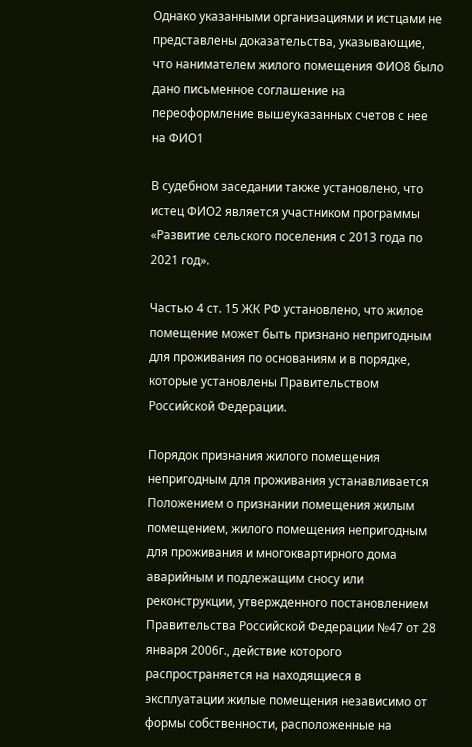Однако указанными организациями и истцами не представлены доказательства, указывающие, что нанимателем жилого помещения ФИО8 было дано письменное соглашение на переоформление вышеуказанных счетов с нее на ФИО1

В судебном заседании также установлено, что истец ФИО2 является участником программы «Развитие сельского поселения с 2013 года по 2021 год».

Частью 4 ст. 15 ЖК РФ установлено, что жилое помещение может быть признано непригодным для проживания по основаниям и в порядке, которые установлены Правительством Российской Федерации.

Порядок признания жилого помещения непригодным для проживания устанавливается Положением о признании помещения жилым помещением, жилого помещения непригодным для проживания и многоквартирного дома аварийным и подлежащим сносу или реконструкции, утвержденного постановлением Правительства Российской Федерации №47 от 28 января 2006г., действие которого распространяется на находящиеся в эксплуатации жилые помещения независимо от формы собственности, расположенные на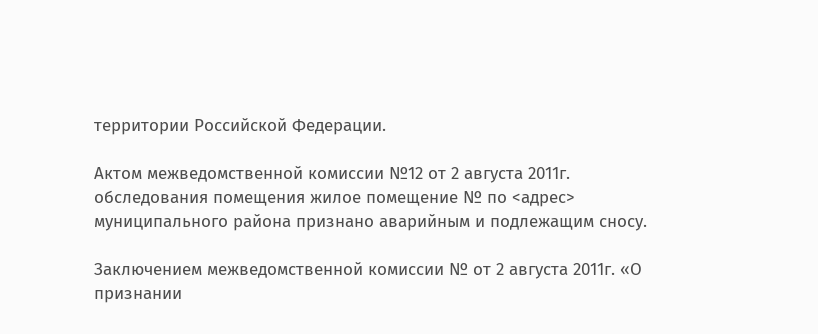территории Российской Федерации.

Актом межведомственной комиссии №12 от 2 августа 2011г. обследования помещения жилое помещение № по <адрес> муниципального района признано аварийным и подлежащим сносу.

Заключением межведомственной комиссии № от 2 августа 2011г. «О признании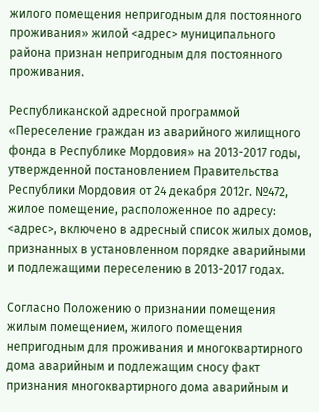жилого помещения непригодным для постоянного проживания» жилой <адрес> муниципального района признан непригодным для постоянного проживания.

Республиканской адресной программой «Переселение граждан из аварийного жилищного фонда в Республике Мордовия» на 2013-2017 годы, утвержденной постановлением Правительства Республики Мордовия от 24 декабря 2012г. №472, жилое помещение, расположенное по адресу: <адрес>, включено в адресный список жилых домов, признанных в установленном порядке аварийными и подлежащими переселению в 2013-2017 годах.

Согласно Положению о признании помещения жилым помещением, жилого помещения непригодным для проживания и многоквартирного дома аварийным и подлежащим сносу факт признания многоквартирного дома аварийным и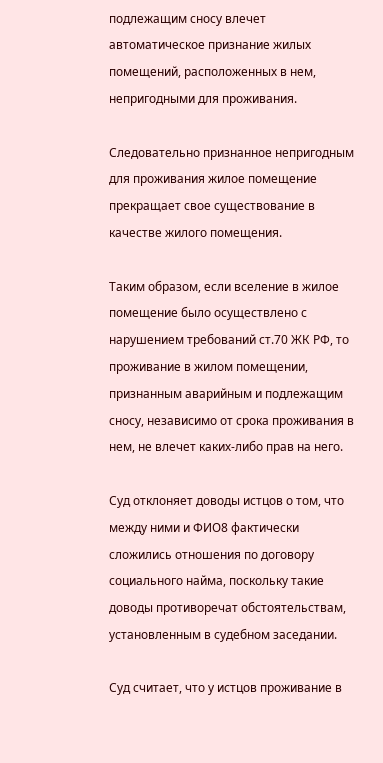подлежащим сносу влечет автоматическое признание жилых помещений, расположенных в нем, непригодными для проживания.

Следовательно признанное непригодным для проживания жилое помещение прекращает свое существование в качестве жилого помещения.

Таким образом, если вселение в жилое помещение было осуществлено с нарушением требований ст.70 ЖК РФ, то проживание в жилом помещении, признанным аварийным и подлежащим сносу, независимо от срока проживания в нем, не влечет каких-либо прав на него.

Суд отклоняет доводы истцов о том, что между ними и ФИО8 фактически сложились отношения по договору социального найма, поскольку такие доводы противоречат обстоятельствам, установленным в судебном заседании.

Суд считает, что у истцов проживание в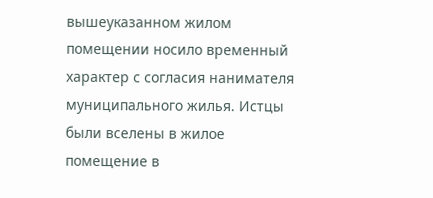вышеуказанном жилом помещении носило временный характер с согласия нанимателя муниципального жилья. Истцы были вселены в жилое помещение в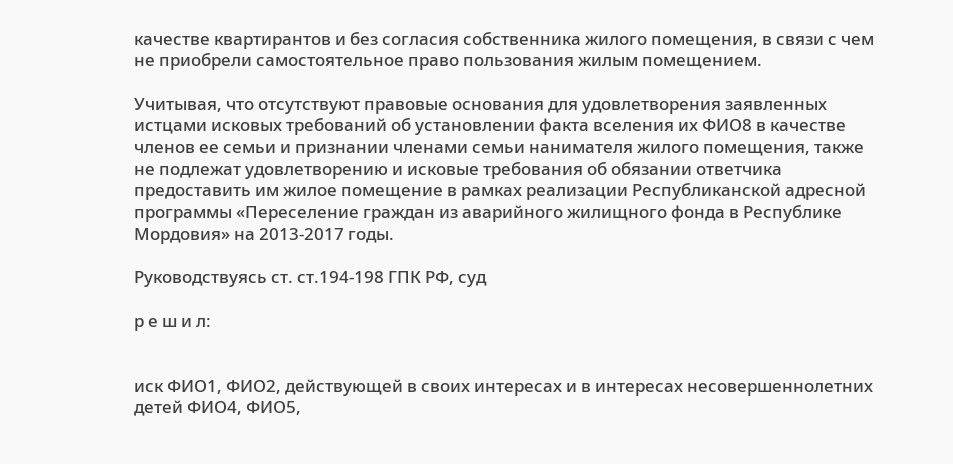качестве квартирантов и без согласия собственника жилого помещения, в связи с чем не приобрели самостоятельное право пользования жилым помещением.

Учитывая, что отсутствуют правовые основания для удовлетворения заявленных истцами исковых требований об установлении факта вселения их ФИО8 в качестве членов ее семьи и признании членами семьи нанимателя жилого помещения, также не подлежат удовлетворению и исковые требования об обязании ответчика предоставить им жилое помещение в рамках реализации Республиканской адресной программы «Переселение граждан из аварийного жилищного фонда в Республике Мордовия» на 2013-2017 годы.

Руководствуясь ст. ст.194-198 ГПК РФ, суд

р е ш и л:


иск ФИО1, ФИО2, действующей в своих интересах и в интересах несовершеннолетних детей ФИО4, ФИО5,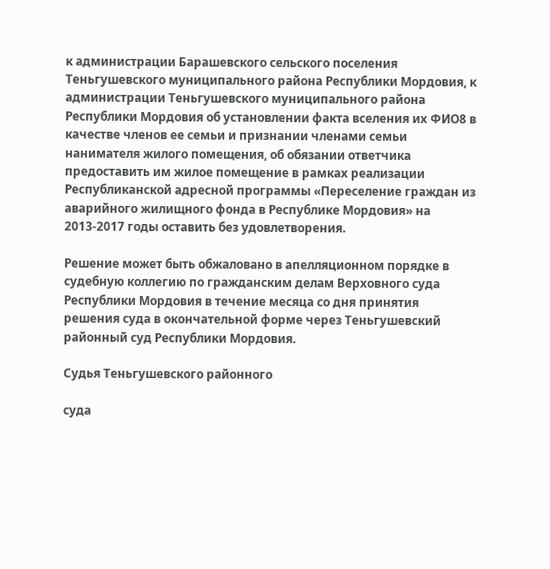к администрации Барашевского сельского поселения Теньгушевского муниципального района Республики Мордовия, к администрации Теньгушевского муниципального района Республики Мордовия об установлении факта вселения их ФИО8 в качестве членов ее семьи и признании членами семьи нанимателя жилого помещения, об обязании ответчика предоставить им жилое помещение в рамках реализации Республиканской адресной программы «Переселение граждан из аварийного жилищного фонда в Республике Мордовия» на 2013-2017 годы оставить без удовлетворения.

Решение может быть обжаловано в апелляционном порядке в судебную коллегию по гражданским делам Верховного суда Республики Мордовия в течение месяца со дня принятия решения суда в окончательной форме через Теньгушевский районный суд Республики Мордовия.

Судья Теньгушевского районного

суда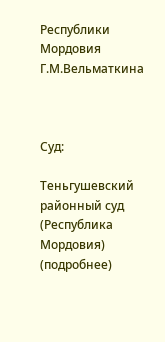Республики Мордовия Г.М.Вельматкина



Суд:

Теньгушевский районный суд (Республика Мордовия) (подробнее)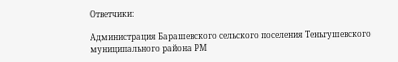Ответчики:

Администрация Барашевского сельского поселения Теньгушевского муниципального района РМ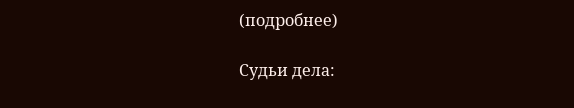(подробнее)

Судьи дела: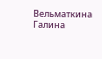Вельматкина Галина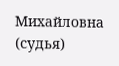Михайловна (судья)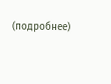(подробнее)